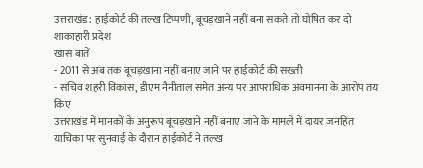उत्तराखंड: हाईकोर्ट की तल्ख टिप्पणी, बूचड़खाने नहीं बना सकते तो घोषित कर दो शाकाहारी प्रदेश
खास बातें
- 2011 से अब तक बूचड़खाना नहीं बनाए जाने पर हाईकोर्ट की सख्ती
- सचिव शहरी विकास, डीएम नैनीताल समेत अन्य पर आपराधिक अवमानना के आरोप तय किए
उत्तराखंड में मानकों के अनुरूप बूचड़खाने नहीं बनाए जाने के मामले में दायर जनहित याचिका पर सुनवाई के दौरान हाईकोर्ट ने तल्ख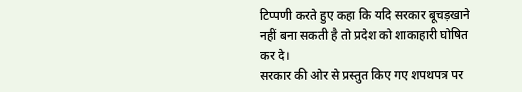टिप्पणी करते हुए कहा कि यदि सरकार बूचड़खाने नहीं बना सकती है तो प्रदेश को शाकाहारी घोषित कर दे।
सरकार की ओर से प्रस्तुत किए गए शपथपत्र पर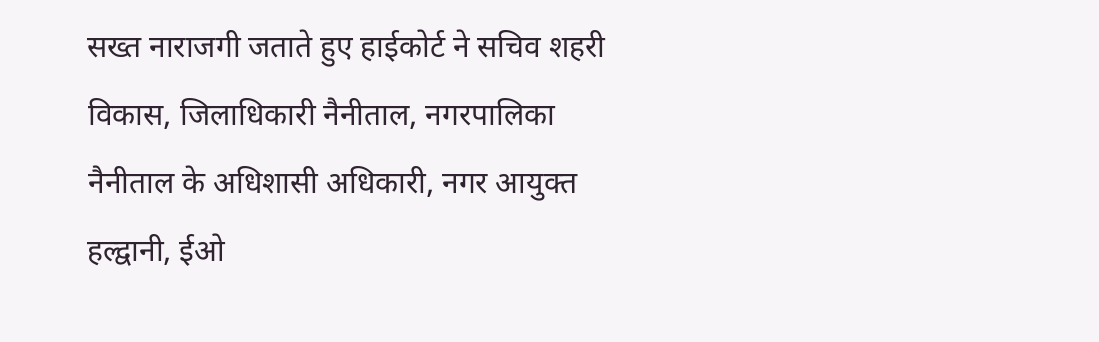सख्त नाराजगी जताते हुए हाईकोर्ट ने सचिव शहरी विकास, जिलाधिकारी नैनीताल, नगरपालिका नैनीताल के अधिशासी अधिकारी, नगर आयुक्त हल्द्वानी, ईओ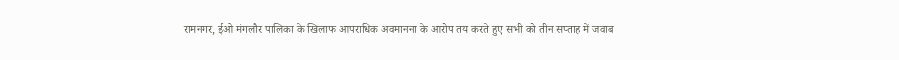रामनगर, ईओ मंगलौर पालिका के खिलाफ आपराधिक अवमानना के आरोप तय करते हुए सभी को तीन सप्ताह में जवाब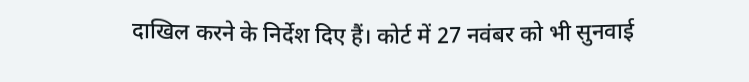दाखिल करने के निर्देश दिए हैं। कोर्ट में 27 नवंबर को भी सुनवाई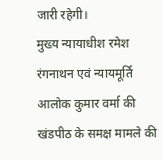जारी रहेगी।
मुख्य न्यायाधीश रमेश रंगनाथन एवं न्यायमूर्ति आलोक कुमार वर्मा की खंडपीठ के समक्ष मामले की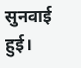सुनवाई हुई।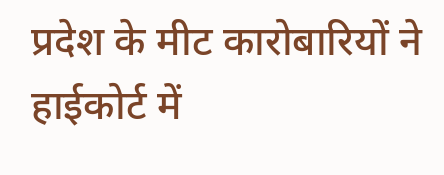प्रदेश के मीट कारोबारियों ने हाईकोर्ट में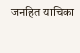जनहित याचिका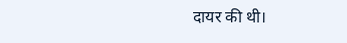दायर की थी।